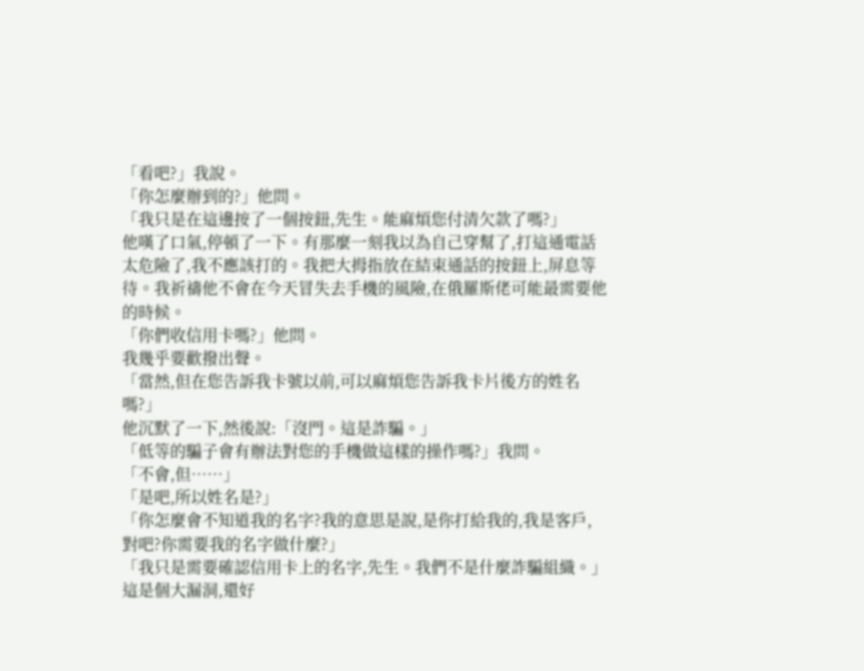「看吧?」我說。
「你怎麼辦到的?」他問。
「我只是在這邊按了一個按鈕,先生。能麻煩您付清欠款了嗎?」
他嘆了口氣,停頓了一下。有那麼一刻我以為自己穿幫了,打這通電話太危險了,我不應該打的。我把大拇指放在結束通話的按鈕上,屏息等待。我祈禱他不會在今天冒失去手機的風險,在俄羅斯佬可能最需要他的時候。
「你們收信用卡嗎?」他問。
我幾乎要歡撥出聲。
「當然,但在您告訴我卡號以前,可以麻煩您告訴我卡片後方的姓名嗎?」
他沉默了一下,然後說:「沒門。這是詐騙。」
「低等的騙子會有辦法對您的手機做這樣的操作嗎?」我問。
「不會,但……」
「是吧,所以姓名是?」
「你怎麼會不知道我的名字?我的意思是說,是你打給我的,我是客戶,對吧?你需要我的名字做什麼?」
「我只是需要確認信用卡上的名字,先生。我們不是什麼詐騙組織。」
這是個大漏洞,還好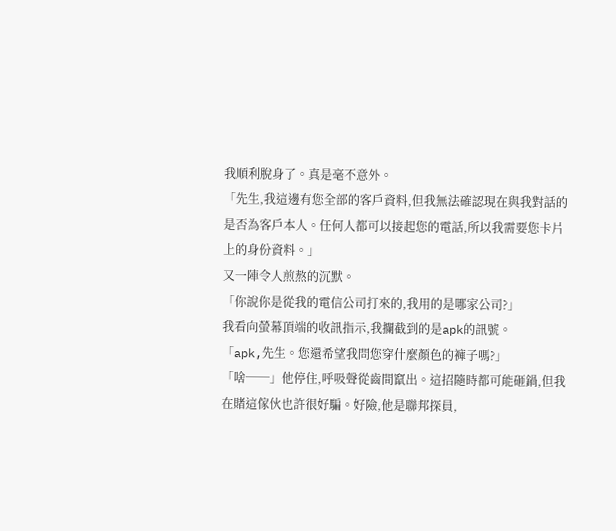我順利脫身了。真是毫不意外。
「先生,我這邊有您全部的客戶資料,但我無法確認現在與我對話的是否為客戶本人。任何人都可以接起您的電話,所以我需要您卡片上的身份資料。」
又一陣令人煎熬的沉默。
「你說你是從我的電信公司打來的,我用的是哪家公司?」
我看向螢幕頂端的收訊指示,我攔截到的是apk的訊號。
「apk,先生。您還希望我問您穿什麼顏色的褲子嗎?」
「啥──」他停住,呼吸聲從齒間竄出。這招隨時都可能砸鍋,但我在賭這傢伙也許很好騙。好險,他是聯邦探員,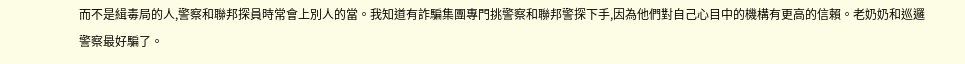而不是緝毒局的人,警察和聯邦探員時常會上別人的當。我知道有詐騙集團專門挑警察和聯邦警探下手,因為他們對自己心目中的機構有更高的信賴。老奶奶和巡邏警察最好騙了。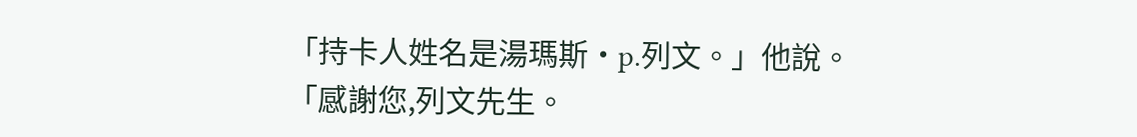「持卡人姓名是湯瑪斯·p.列文。」他說。
「感謝您,列文先生。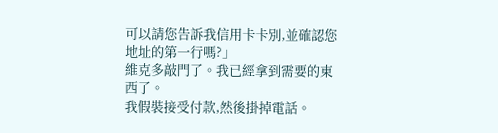可以請您告訴我信用卡卡別,並確認您地址的第一行嗎?」
維克多敲門了。我已經拿到需要的東西了。
我假裝接受付款,然後掛掉電話。